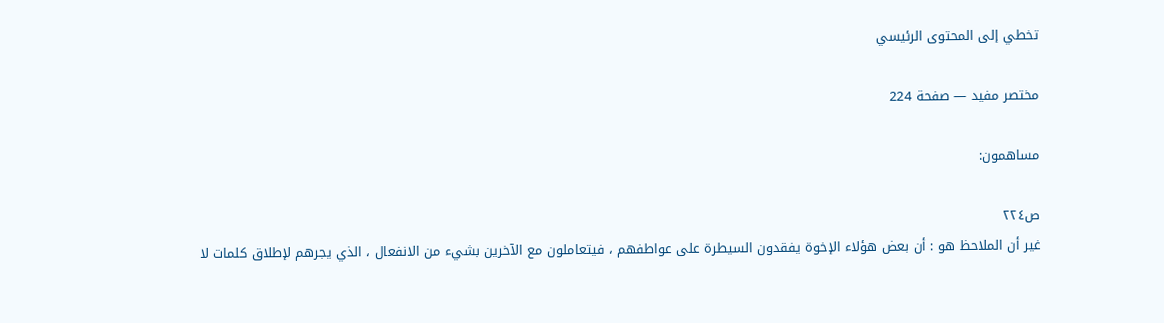تخطي إلى المحتوى الرئيسي

مختصر مفيد — صفحة 224

مساهمون:

ص٢٢٤
غير أن الملاحظ هو : أن بعض هؤلاء الإخوة يفقدون السيطرة على عواطفهم ، فيتعاملون مع الآخرين بشيء من الانفعال ، الذي يجرهم لإطلاق كلمات لا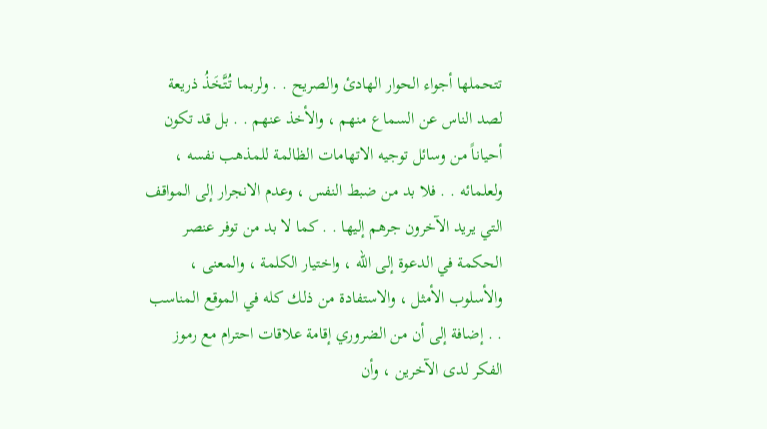تتحملها أجواء الحوار الهادئ والصريح . . ولربما تُتَّخَذُ ذريعة لصد الناس عن السماع منهم ، والأخذ عنهم . . بل قد تكون أحياناً من وسائل توجيه الاتهامات الظالمة للمذهب نفسه ، ولعلمائه . . فلا بد من ضبط النفس ، وعدم الانجرار إلى المواقف التي يريد الآخرون جرهم إليها . . كما لا بد من توفر عنصر الحكمة في الدعوة إلى الله ، واختيار الكلمة ، والمعنى ، والأسلوب الأمثل ، والاستفادة من ذلك كله في الموقع المناسب . . إضافة إلى أن من الضروري إقامة علاقات احترام مع رموز الفكر لدى الآخرين ، وأن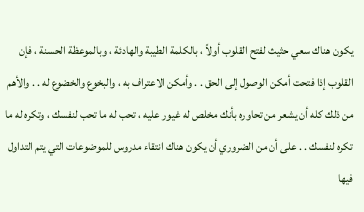يكون هناك سعي حثيث لفتح القلوب أولاً ، بالكلمة الطيبة والهادئة ، وبالموعظة الحسنة ، فإن القلوب إذا فتحت أمكن الوصول إلى الحق . . وأمكن الاعتراف به ، والبخوع والخضوع له . . والأهم من ذلك كله أن يشعر من تحاوره بأنك مخلص له غيور عليه ، تحب له ما تحب لنفسك ، وتكره له ما تكره لنفسك . . على أن من الضروري أن يكون هناك انتقاء مدروس للموضوعات التي يتم التداول فيها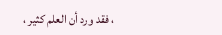، فقد ورد أن العلم كثير ،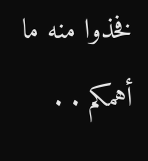فخذوا منه ما أهمكم . .